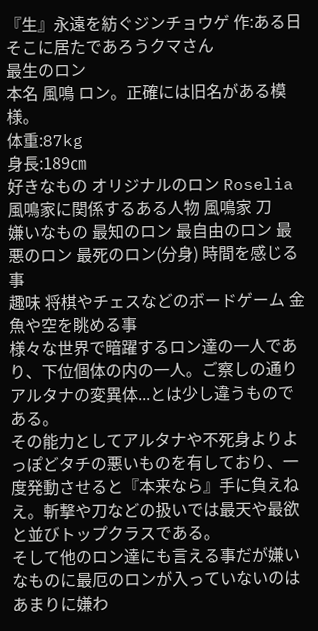『生』永遠を紡ぐジンチョウゲ 作:ある日そこに居たであろうクマさん
最生のロン
本名 風鳴 ロン。正確には旧名がある模様。
体重:87kg
身長:189㎝
好きなもの オリジナルのロン Roselia 風鳴家に関係するある人物 風鳴家 刀
嫌いなもの 最知のロン 最自由のロン 最悪のロン 最死のロン(分身) 時間を感じる事
趣味 将棋やチェスなどのボードゲーム 金魚や空を眺める事
様々な世界で暗躍するロン達の一人であり、下位個体の内の一人。ご察しの通りアルタナの変異体...とは少し違うものである。
その能力としてアルタナや不死身よりよっぽどタチの悪いものを有しており、一度発動させると『本来なら』手に負えねえ。斬撃や刀などの扱いでは最天や最欲と並びトップクラスである。
そして他のロン達にも言える事だが嫌いなものに最厄のロンが入っていないのはあまりに嫌わ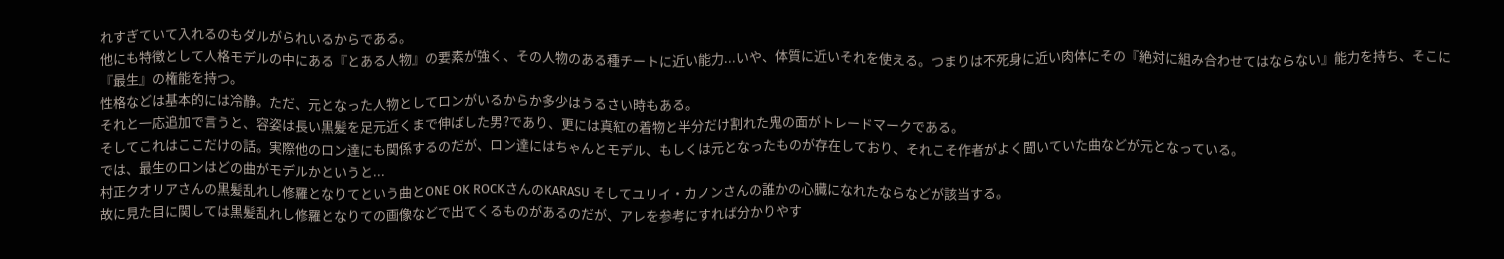れすぎていて入れるのもダルがられいるからである。
他にも特徴として人格モデルの中にある『とある人物』の要素が強く、その人物のある種チートに近い能力...いや、体質に近いそれを使える。つまりは不死身に近い肉体にその『絶対に組み合わせてはならない』能力を持ち、そこに『最生』の権能を持つ。
性格などは基本的には冷静。ただ、元となった人物としてロンがいるからか多少はうるさい時もある。
それと一応追加で言うと、容姿は長い黒髪を足元近くまで伸ばした男?であり、更には真紅の着物と半分だけ割れた鬼の面がトレードマークである。
そしてこれはここだけの話。実際他のロン達にも関係するのだが、ロン達にはちゃんとモデル、もしくは元となったものが存在しており、それこそ作者がよく聞いていた曲などが元となっている。
では、最生のロンはどの曲がモデルかというと...
村正クオリアさんの黒髪乱れし修羅となりてという曲とONE OK ROCKさんのKARASU そしてユリイ・カノンさんの誰かの心臓になれたならなどが該当する。
故に見た目に関しては黒髪乱れし修羅となりての画像などで出てくるものがあるのだが、アレを参考にすれば分かりやす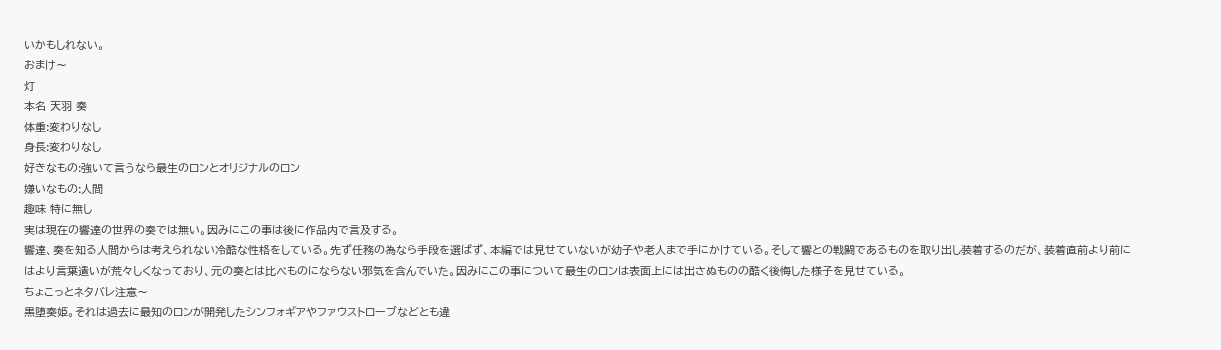いかもしれない。
おまけ〜
灯
本名 天羽 奏
体重:変わりなし
身長:変わりなし
好きなもの:強いて言うなら最生のロンとオリジナルのロン
嫌いなもの:人間
趣味 特に無し
実は現在の響達の世界の奏では無い。因みにこの事は後に作品内で言及する。
響達、奏を知る人間からは考えられない冷酷な性格をしている。先ず任務の為なら手段を選ばず、本編では見せていないが幼子や老人まで手にかけている。そして響との戦闘であるものを取り出し装着するのだが、装着直前より前にはより言葉遣いが荒々しくなっており、元の奏とは比べものにならない邪気を含んでいた。因みにこの事について最生のロンは表面上には出さぬものの酷く後悔した様子を見せている。
ちょこっとネタバレ注意〜
黒堕奏姫。それは過去に最知のロンが開発したシンフォギアやファウストローブなどとも違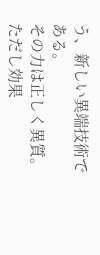う、新しい異端技術である。
その力は正しく異質。ただし効果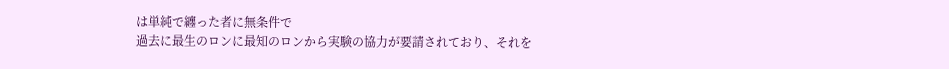は単純で纏った者に無条件で
過去に最生のロンに最知のロンから実験の協力が要請されており、それを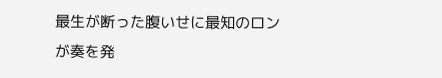最生が断った腹いせに最知のロンが奏を発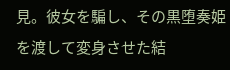見。彼女を騙し、その黒堕奏姫を渡して変身させた結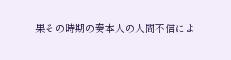果その時期の奏本人の人間不信によ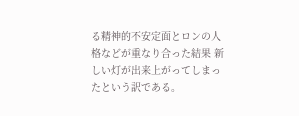る精神的不安定面とロンの人格などが重なり合った結果 新しい灯が出来上がってしまったという訳である。